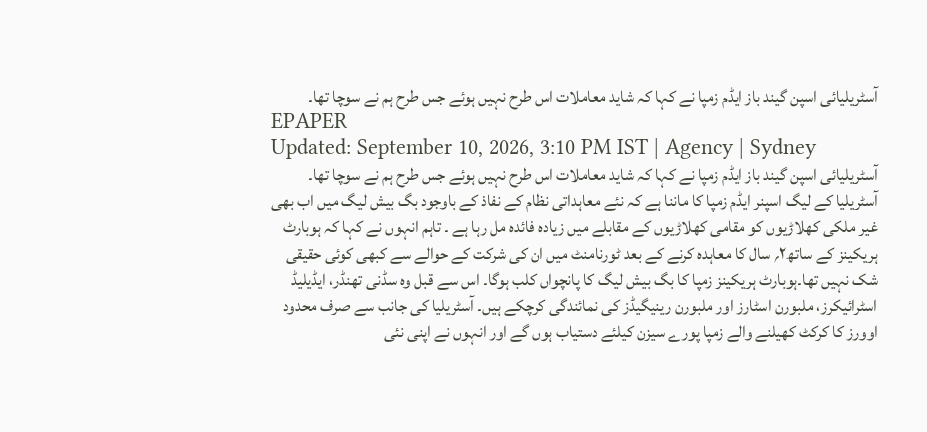آسٹریلیائی اسپن گیند باز ایڈم زمپا نے کہا کہ شاید معاملات اس طرح نہیں ہوئے جس طرح ہم نے سوچا تھا۔
EPAPER
Updated: September 10, 2026, 3:10 PM IST | Agency | Sydney
آسٹریلیائی اسپن گیند باز ایڈم زمپا نے کہا کہ شاید معاملات اس طرح نہیں ہوئے جس طرح ہم نے سوچا تھا۔
آسٹریلیا کے لیگ اسپنر ایڈم زمپا کا ماننا ہے کہ نئے معاہداتی نظام کے نفاذ کے باوجود بگ بیش لیگ میں اب بھی غیر ملکی کھلاڑیوں کو مقامی کھلاڑیوں کے مقابلے میں زیادہ فائدہ مل رہا ہے ۔ تاہم انہوں نے کہا کہ ہوبارٹ ہریکینز کے ساتھ۲؍ سال کا معاہدہ کرنے کے بعد ٹورنامنٹ میں ان کی شرکت کے حوالے سے کبھی کوئی حقیقی شک نہیں تھا۔ہوبارٹ ہریکینز زمپا کا بگ بیش لیگ کا پانچواں کلب ہوگا۔ اس سے قبل وہ سڈنی تھنڈر، ایڈیلیڈ اسٹرائیکرز، ملبورن اسٹارز اور ملبورن رینیگیڈز کی نمائندگی کرچکے ہیں۔ آسٹریلیا کی جانب سے صرف محدود اوورز کا کرکٹ کھیلنے والے زمپا پورے سیزن کیلئے دستیاب ہوں گے اور انہوں نے اپنی نئی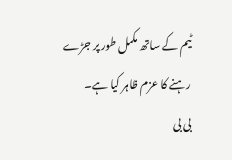ٹیم کے ساتھ مکمل طور پر جڑے رہنے کا عزم ظاہر کیا ہے۔
بی بی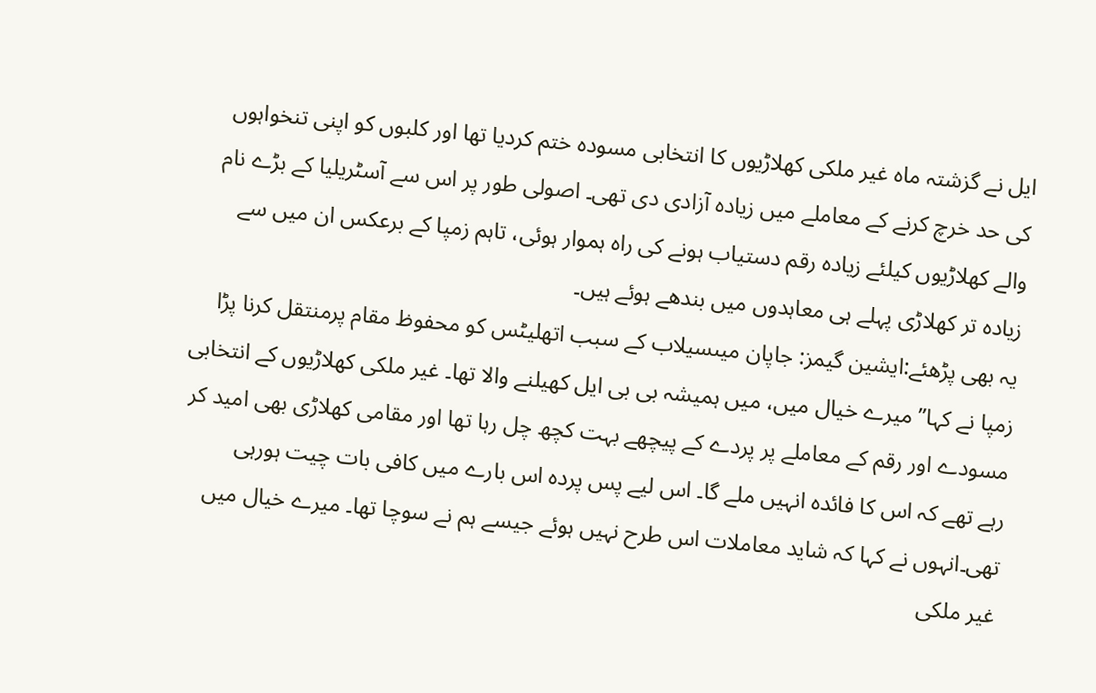ایل نے گزشتہ ماہ غیر ملکی کھلاڑیوں کا انتخابی مسودہ ختم کردیا تھا اور کلبوں کو اپنی تنخواہوں کی حد خرچ کرنے کے معاملے میں زیادہ آزادی دی تھی۔ اصولی طور پر اس سے آسٹریلیا کے بڑے نام والے کھلاڑیوں کیلئے زیادہ رقم دستیاب ہونے کی راہ ہموار ہوئی، تاہم زمپا کے برعکس ان میں سے زیادہ تر کھلاڑی پہلے ہی معاہدوں میں بندھے ہوئے ہیں۔
یہ بھی پڑھئے:ایشین گیمز: جاپان میںسیلاب کے سبب اتھلیٹس کو محفوظ مقام پرمنتقل کرنا پڑا
زمپا نے کہا’’ میرے خیال میں، میں ہمیشہ بی بی ایل کھیلنے والا تھا۔ غیر ملکی کھلاڑیوں کے انتخابی مسودے اور رقم کے معاملے پر پردے کے پیچھے بہت کچھ چل رہا تھا اور مقامی کھلاڑی بھی امید کر رہے تھے کہ اس کا فائدہ انہیں ملے گا۔ اس لیے پس پردہ اس بارے میں کافی بات چیت ہورہی تھی۔انہوں نے کہا کہ شاید معاملات اس طرح نہیں ہوئے جیسے ہم نے سوچا تھا۔ میرے خیال میں غیر ملکی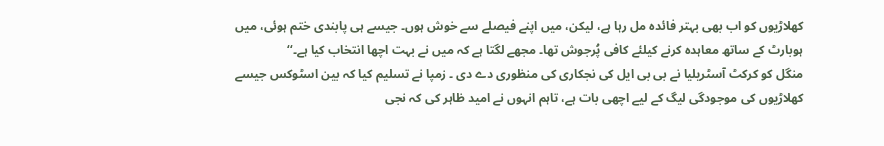کھلاڑیوں کو اب بھی بہتر فائدہ مل رہا ہے، لیکن، میں اپنے فیصلے سے خوش ہوں۔ جیسے ہی پابندی ختم ہوئی، میں ہوبارٹ کے ساتھ معاہدہ کرنے کیلئے کافی پُرجوش تھا۔ مجھے لگتا ہے کہ میں نے بہت اچھا انتخاب کیا ہے۔‘‘
منگل کو کرکٹ آسٹریلیا نے بی بی ایل کی نجکاری کی منظوری دے دی ۔ زمپا نے تسلیم کیا کہ بین اسٹوکس جیسے کھلاڑیوں کی موجودگی لیگ کے لیے اچھی بات ہے، تاہم انہوں نے امید ظاہر کی کہ نجی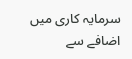سرمایہ کاری میں اضافے سے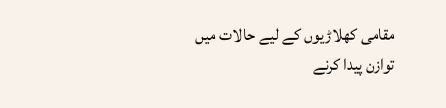مقامی کھلاڑیوں کے لیے حالات میں توازن پیدا کرنے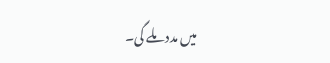میں مدد ملے گی۔